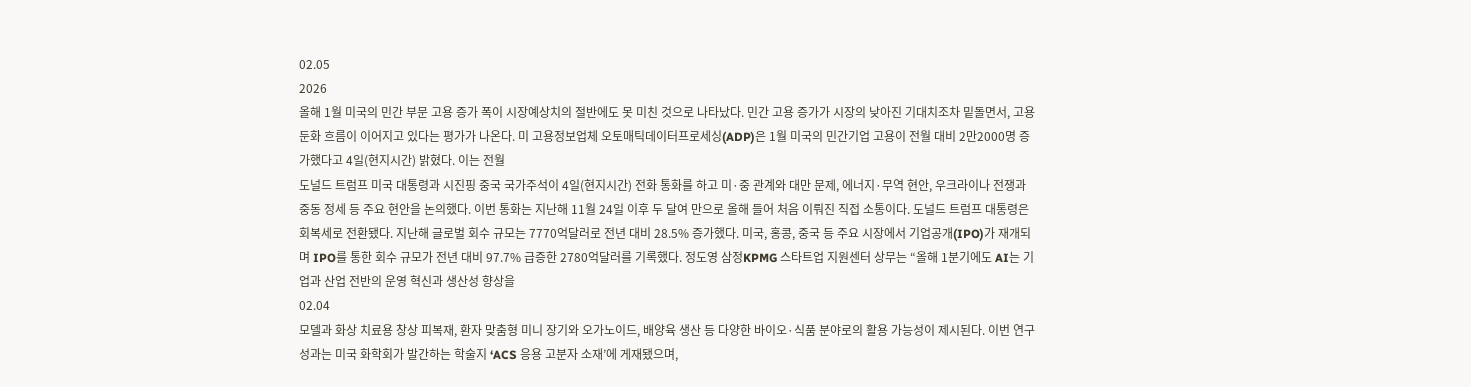02.05
2026
올해 1월 미국의 민간 부문 고용 증가 폭이 시장예상치의 절반에도 못 미친 것으로 나타났다. 민간 고용 증가가 시장의 낮아진 기대치조차 밑돌면서, 고용 둔화 흐름이 이어지고 있다는 평가가 나온다. 미 고용정보업체 오토매틱데이터프로세싱(ADP)은 1월 미국의 민간기업 고용이 전월 대비 2만2000명 증가했다고 4일(현지시간) 밝혔다. 이는 전월
도널드 트럼프 미국 대통령과 시진핑 중국 국가주석이 4일(현지시간) 전화 통화를 하고 미·중 관계와 대만 문제, 에너지·무역 현안, 우크라이나 전쟁과 중동 정세 등 주요 현안을 논의했다. 이번 통화는 지난해 11월 24일 이후 두 달여 만으로 올해 들어 처음 이뤄진 직접 소통이다. 도널드 트럼프 대통령은
회복세로 전환됐다. 지난해 글로벌 회수 규모는 7770억달러로 전년 대비 28.5% 증가했다. 미국, 홍콩, 중국 등 주요 시장에서 기업공개(IPO)가 재개되며 IPO를 통한 회수 규모가 전년 대비 97.7% 급증한 2780억달러를 기록했다. 정도영 삼정KPMG 스타트업 지원센터 상무는 “올해 1분기에도 AI는 기업과 산업 전반의 운영 혁신과 생산성 향상을
02.04
모델과 화상 치료용 창상 피복재, 환자 맞춤형 미니 장기와 오가노이드, 배양육 생산 등 다양한 바이오·식품 분야로의 활용 가능성이 제시된다. 이번 연구 성과는 미국 화학회가 발간하는 학술지 ‘ACS 응용 고분자 소재’에 게재됐으며,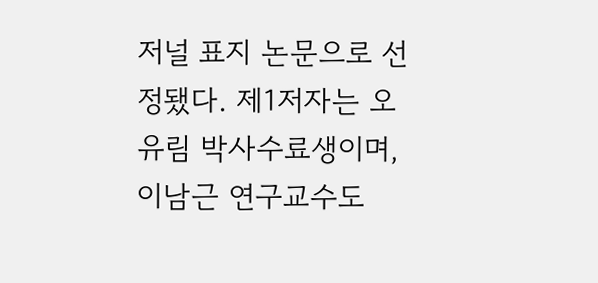저널 표지 논문으로 선정됐다. 제1저자는 오유림 박사수료생이며, 이남근 연구교수도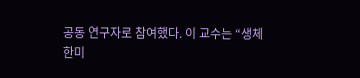공동 연구자로 참여했다. 이 교수는 “생체
한미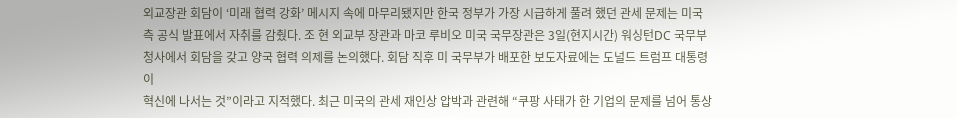외교장관 회담이 ‘미래 협력 강화’ 메시지 속에 마무리됐지만 한국 정부가 가장 시급하게 풀려 했던 관세 문제는 미국 측 공식 발표에서 자취를 감췄다. 조 현 외교부 장관과 마코 루비오 미국 국무장관은 3일(현지시간) 워싱턴DC 국무부 청사에서 회담을 갖고 양국 협력 의제를 논의했다. 회담 직후 미 국무부가 배포한 보도자료에는 도널드 트럼프 대통령이
혁신에 나서는 것”이라고 지적했다. 최근 미국의 관세 재인상 압박과 관련해 “쿠팡 사태가 한 기업의 문제를 넘어 통상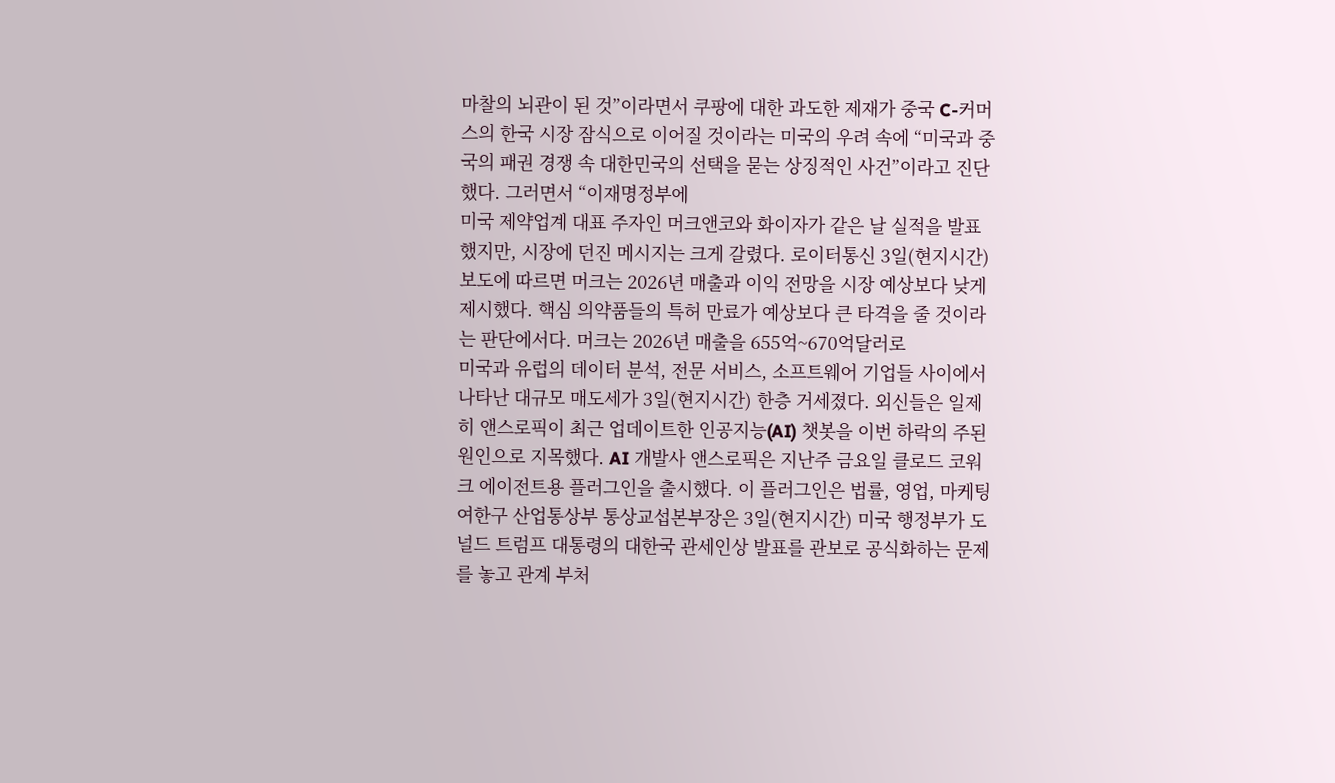마찰의 뇌관이 된 것”이라면서 쿠팡에 대한 과도한 제재가 중국 C-커머스의 한국 시장 잠식으로 이어질 것이라는 미국의 우려 속에 “미국과 중국의 패권 경쟁 속 대한민국의 선택을 묻는 상징적인 사건”이라고 진단했다. 그러면서 “이재명정부에
미국 제약업계 대표 주자인 머크앤코와 화이자가 같은 날 실적을 발표했지만, 시장에 던진 메시지는 크게 갈렸다. 로이터통신 3일(현지시간) 보도에 따르면 머크는 2026년 매출과 이익 전망을 시장 예상보다 낮게 제시했다. 핵심 의약품들의 특허 만료가 예상보다 큰 타격을 줄 것이라는 판단에서다. 머크는 2026년 매출을 655억~670억달러로
미국과 유럽의 데이터 분석, 전문 서비스, 소프트웨어 기업들 사이에서 나타난 대규모 매도세가 3일(현지시간) 한층 거세졌다. 외신들은 일제히 앤스로픽이 최근 업데이트한 인공지능(AI) 챗봇을 이번 하락의 주된 원인으로 지목했다. AI 개발사 앤스로픽은 지난주 금요일 클로드 코워크 에이전트용 플러그인을 출시했다. 이 플러그인은 법률, 영업, 마케팅
여한구 산업통상부 통상교섭본부장은 3일(현지시간) 미국 행정부가 도널드 트럼프 대통령의 대한국 관세인상 발표를 관보로 공식화하는 문제를 놓고 관계 부처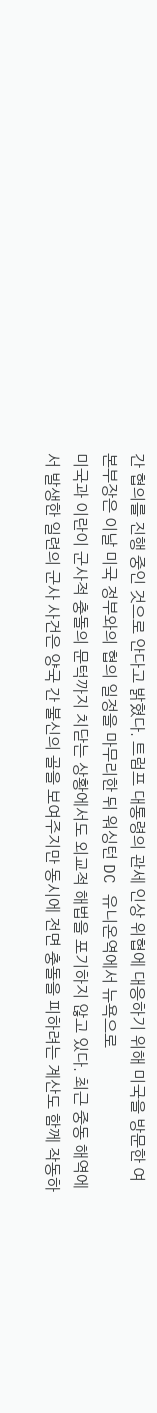간 협의를 진행 중인 것으로 안다고 밝혔다. 트럼프 대통령의 관세 인상 위협에 대응하기 위해 미국을 방문한 여 본부장은 이날 미국 정부와의 협의 일정을 마무리한 뒤 워싱턴 DC 유니온역에서 뉴욕으로
미국과 이란이 군사적 충돌의 문턱까지 치닫는 상황에서도 외교적 해법을 포기하지 않고 있다. 최근 중동 해역에서 발생한 일련의 군사 사건은 양국 간 불신의 골을 보여주지만 동시에 전면 충돌을 피하려는 계산도 함께 작동하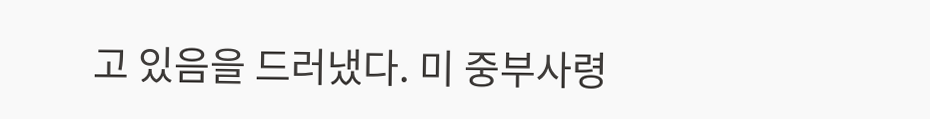고 있음을 드러냈다. 미 중부사령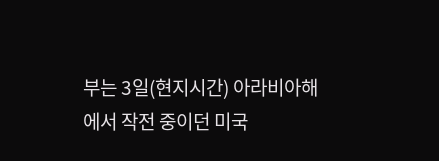부는 3일(현지시간) 아라비아해에서 작전 중이던 미국